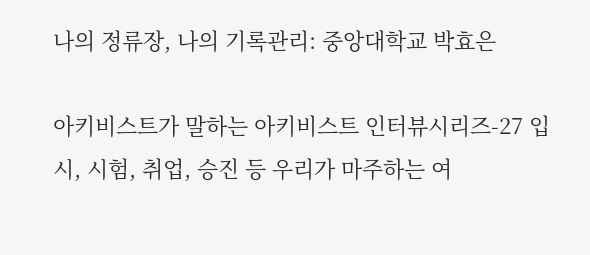나의 정류장, 나의 기록관리: 중앙대학교 박효은

아키비스트가 말하는 아키비스트 인터뷰시리즈-27 입시, 시험, 취업, 승진 등 우리가 마주하는 여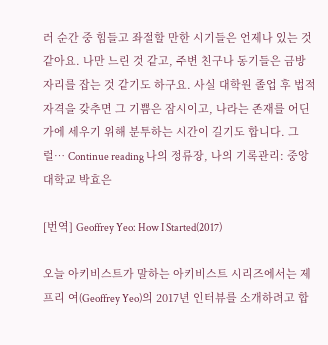러 순간 중 힘들고 좌절할 만한 시기들은 언제나 있는 것 같아요. 나만 느린 것 같고, 주변 친구나 동기들은 금방 자리를 잡는 것 같기도 하구요. 사실 대학원 졸업 후 법적 자격을 갖추면 그 기쁨은 잠시이고, 나라는 존재를 어딘가에 세우기 위해 분투하는 시간이 길기도 합니다. 그럴… Continue reading 나의 정류장, 나의 기록관리: 중앙대학교 박효은

[번역] Geoffrey Yeo: How I Started(2017)

오늘 아키비스트가 말하는 아키비스트 시리즈에서는 제프리 여(Geoffrey Yeo)의 2017년 인터뷰를 소개하려고 합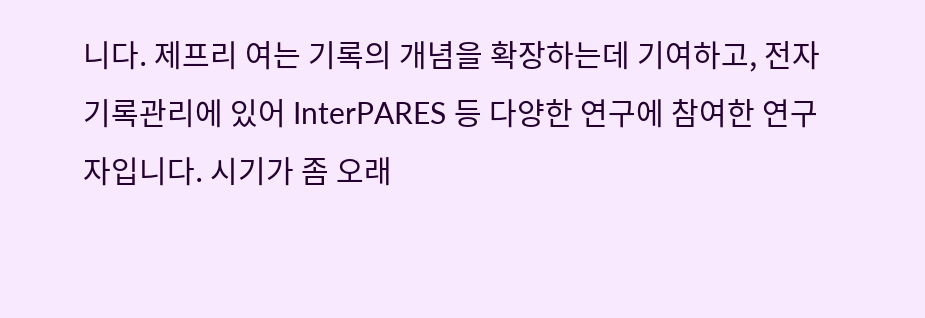니다. 제프리 여는 기록의 개념을 확장하는데 기여하고, 전자기록관리에 있어 InterPARES 등 다양한 연구에 참여한 연구자입니다. 시기가 좀 오래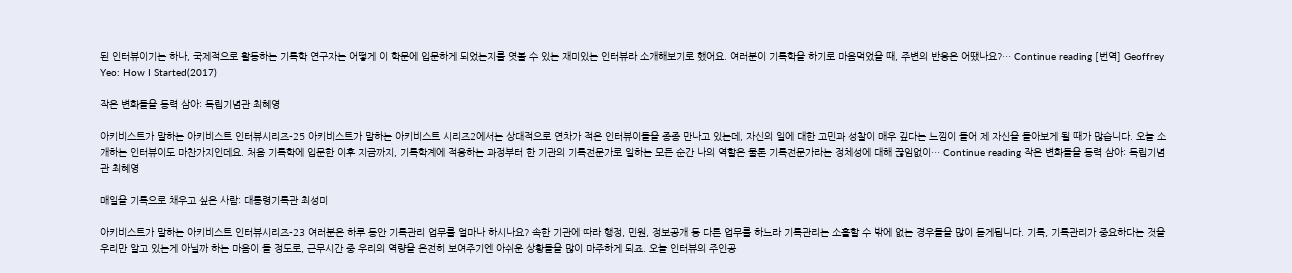된 인터뷰이기는 하나, 국제적으로 활동하는 기록학 연구자는 어떻게 이 학문에 입문하게 되었는지를 엿볼 수 있는 재미있는 인터뷰라 소개해보기로 했어요. 여러분이 기록학을 하기로 마음먹었을 때, 주변의 반응은 어땠나요?… Continue reading [번역] Geoffrey Yeo: How I Started(2017)

작은 변화들을 동력 삼아: 독립기념관 최혜영

아키비스트가 말하는 아키비스트 인터뷰시리즈-25 아키비스트가 말하는 아키비스트 시리즈2에서는 상대적으로 연차가 적은 인터뷰이들을 종종 만나고 있는데, 자신의 일에 대한 고민과 성찰이 매우 깊다는 느낌이 들어 제 자신을 돌아보게 될 때가 많습니다. 오늘 소개하는 인터뷰이도 마찬가지인데요. 처음 기록학에 입문한 이후 지금까지, 기록학계에 적응하는 과정부터 한 기관의 기록전문가로 일하는 모든 순간 나의 역할은 물론 기록전문가라는 정체성에 대해 끊임없이… Continue reading 작은 변화들을 동력 삼아: 독립기념관 최혜영

매일을 기록으로 채우고 싶은 사람: 대통령기록관 최성미

아키비스트가 말하는 아키비스트 인터뷰시리즈-23 여러분은 하루 동안 기록관리 업무를 얼마나 하시나요? 속한 기관에 따라 행정, 민원, 정보공개 등 다른 업무를 하느라 기록관리는 소홀할 수 밖에 없는 경우들을 많이 듣게됩니다. 기록, 기록관리가 중요하다는 것을 우리만 알고 있는게 아닐까 하는 마음이 들 정도로, 근무시간 중 우리의 역량을 온전히 보여주기엔 아쉬운 상황들을 많이 마주하게 되죠. 오늘 인터뷰의 주인공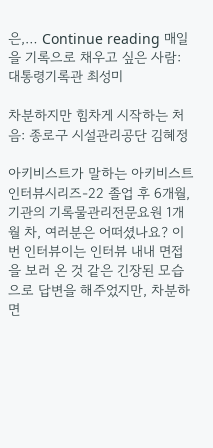은,… Continue reading 매일을 기록으로 채우고 싶은 사람: 대통령기록관 최성미

차분하지만 힘차게 시작하는 처음: 종로구 시설관리공단 김혜정

아키비스트가 말하는 아키비스트 인터뷰시리즈-22 졸업 후 6개월, 기관의 기록물관리전문요원 1개월 차, 여러분은 어떠셨나요? 이번 인터뷰이는 인터뷰 내내 면접을 보러 온 것 같은 긴장된 모습으로 답변을 해주었지만, 차분하면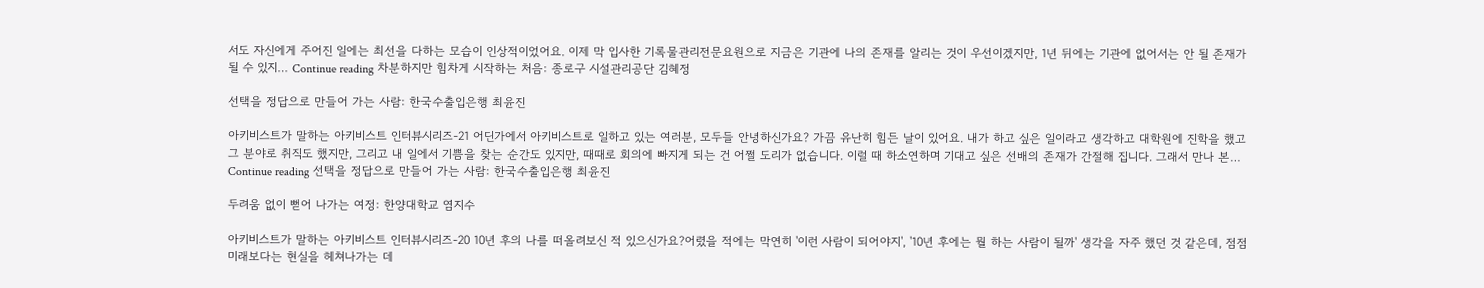서도 자신에게 주어진 일에는 최선을 다하는 모습이 인상적이었어요. 이제 막 입사한 기록물관리전문요원으로 지금은 기관에 나의 존재를 알리는 것이 우선이겠지만, 1년 뒤에는 기관에 없어서는 안 될 존재가 될 수 있지… Continue reading 차분하지만 힘차게 시작하는 처음: 종로구 시설관리공단 김혜정

선택을 정답으로 만들어 가는 사람: 한국수출입은행 최윤진

아키비스트가 말하는 아키비스트 인터뷰시리즈-21 어딘가에서 아키비스트로 일하고 있는 여러분, 모두들 안녕하신가요? 가끔 유난히 힘든 날이 있어요. 내가 하고 싶은 일이라고 생각하고 대학원에 진학을 했고 그 분야로 취직도 했지만, 그리고 내 일에서 기쁨을 찾는 순간도 있지만, 때때로 회의에 빠지게 되는 건 어쩔 도리가 없습니다. 이럴 때 하소연하며 기대고 싶은 선배의 존재가 간절해 집니다. 그래서 만나 본… Continue reading 선택을 정답으로 만들어 가는 사람: 한국수출입은행 최윤진

두려움 없이 뻗어 나가는 여정: 한양대학교 염지수

아키비스트가 말하는 아키비스트 인터뷰시리즈-20 10년 후의 나를 떠올려보신 적 있으신가요?어렸을 적에는 막연히 '이런 사람이 되어야지', '10년 후에는 뭘 하는 사람이 될까' 생각을 자주 했던 것 같은데, 점점 미래보다는 현실을 헤쳐나가는 데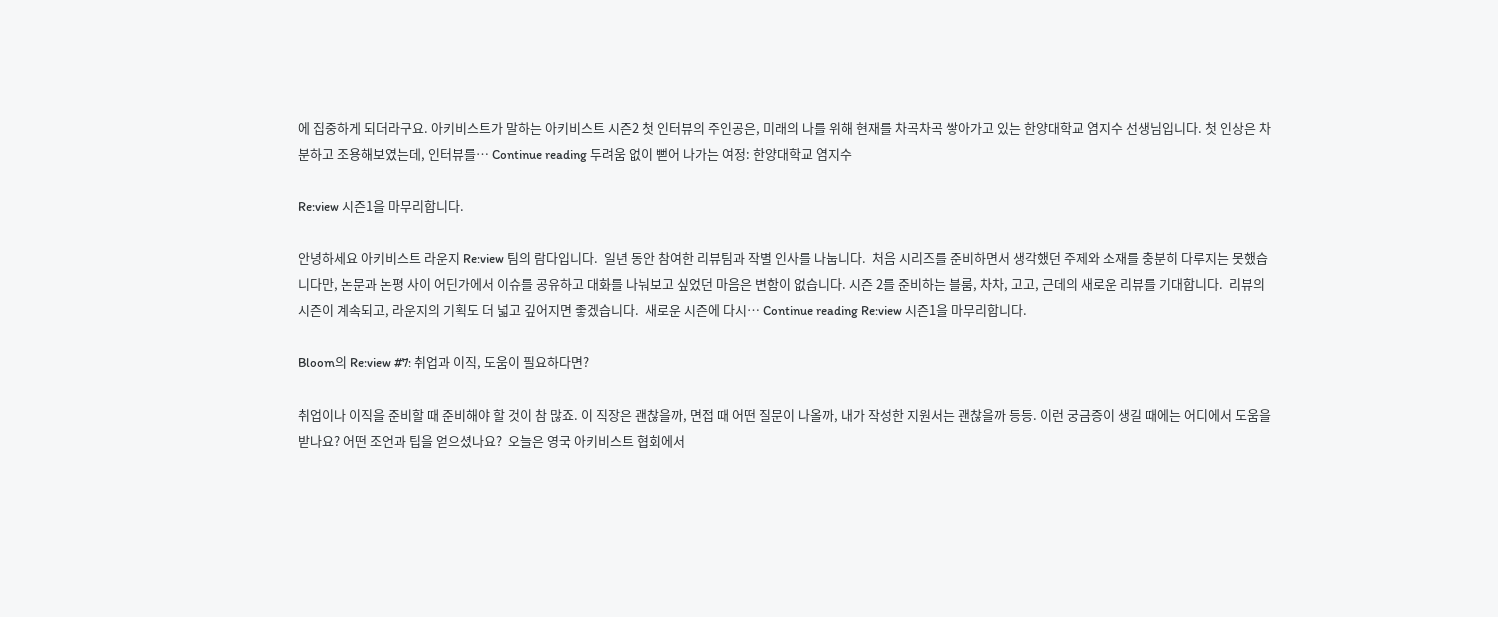에 집중하게 되더라구요. 아키비스트가 말하는 아키비스트 시즌2 첫 인터뷰의 주인공은, 미래의 나를 위해 현재를 차곡차곡 쌓아가고 있는 한양대학교 염지수 선생님입니다. 첫 인상은 차분하고 조용해보였는데, 인터뷰를… Continue reading 두려움 없이 뻗어 나가는 여정: 한양대학교 염지수

Re:view 시즌1을 마무리합니다.

안녕하세요 아키비스트 라운지 Re:view 팀의 람다입니다.  일년 동안 참여한 리뷰팀과 작별 인사를 나눕니다.  처음 시리즈를 준비하면서 생각했던 주제와 소재를 충분히 다루지는 못했습니다만, 논문과 논평 사이 어딘가에서 이슈를 공유하고 대화를 나눠보고 싶었던 마음은 변함이 없습니다. 시즌 2를 준비하는 블룸, 차차, 고고, 근데의 새로운 리뷰를 기대합니다.  리뷰의 시즌이 계속되고, 라운지의 기획도 더 넓고 깊어지면 좋겠습니다.  새로운 시즌에 다시… Continue reading Re:view 시즌1을 마무리합니다.

Bloom의 Re:view #7: 취업과 이직, 도움이 필요하다면?

취업이나 이직을 준비할 때 준비해야 할 것이 참 많죠. 이 직장은 괜찮을까, 면접 때 어떤 질문이 나올까, 내가 작성한 지원서는 괜찮을까 등등. 이런 궁금증이 생길 때에는 어디에서 도움을 받나요? 어떤 조언과 팁을 얻으셨나요?  오늘은 영국 아키비스트 협회에서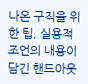나온 구직을 위한 팁, 실용적 조언의 내용이 담긴 핸드아웃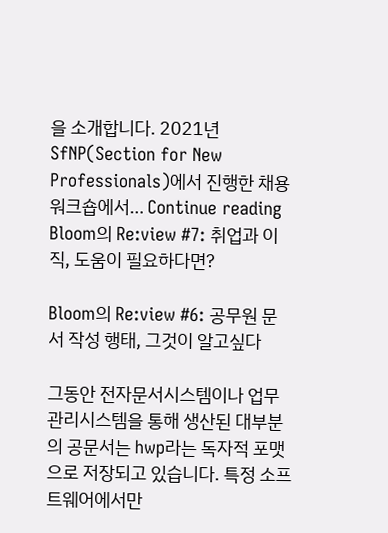을 소개합니다. 2021년 SfNP(Section for New Professionals)에서 진행한 채용 워크숍에서… Continue reading Bloom의 Re:view #7: 취업과 이직, 도움이 필요하다면?

Bloom의 Re:view #6: 공무원 문서 작성 행태, 그것이 알고싶다

그동안 전자문서시스템이나 업무관리시스템을 통해 생산된 대부분의 공문서는 hwp라는 독자적 포맷으로 저장되고 있습니다. 특정 소프트웨어에서만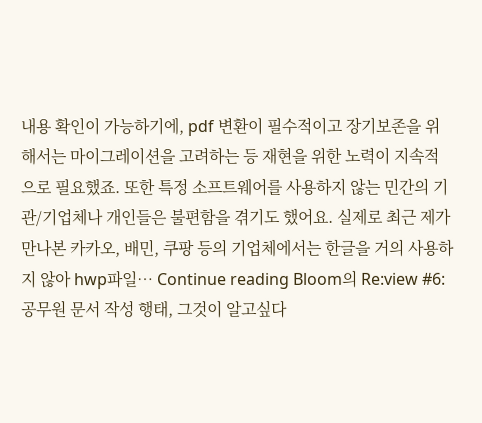내용 확인이 가능하기에, pdf 변환이 필수적이고 장기보존을 위해서는 마이그레이션을 고려하는 등 재현을 위한 노력이 지속적으로 필요했죠. 또한 특정 소프트웨어를 사용하지 않는 민간의 기관/기업체나 개인들은 불편함을 겪기도 했어요. 실제로 최근 제가 만나본 카카오, 배민, 쿠팡 등의 기업체에서는 한글을 거의 사용하지 않아 hwp파일… Continue reading Bloom의 Re:view #6: 공무원 문서 작성 행태, 그것이 알고싶다